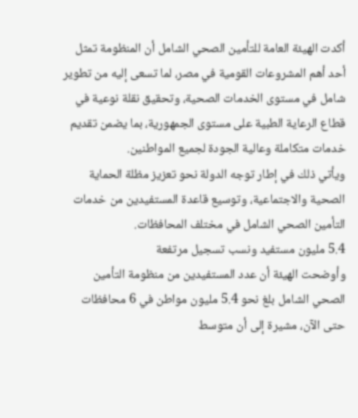أكدت الهيئة العامة للتأمين الصحي الشامل أن المنظومة تمثل أحد أهم المشروعات القومية في مصر، لما تسعى إليه من تطوير شامل في مستوى الخدمات الصحية، وتحقيق نقلة نوعية في قطاع الرعاية الطبية على مستوى الجمهورية، بما يضمن تقديم خدمات متكاملة وعالية الجودة لجميع المواطنين.
ويأتي ذلك في إطار توجه الدولة نحو تعزيز مظلة الحماية الصحية والاجتماعية، وتوسيع قاعدة المستفيدين من خدمات التأمين الصحي الشامل في مختلف المحافظات.
5.4 مليون مستفيد ونسب تسجيل مرتفعة
وأوضحت الهيئة أن عدد المستفيدين من منظومة التأمين الصحي الشامل بلغ نحو 5.4 مليون مواطن في 6 محافظات حتى الآن، مشيرة إلى أن متوسط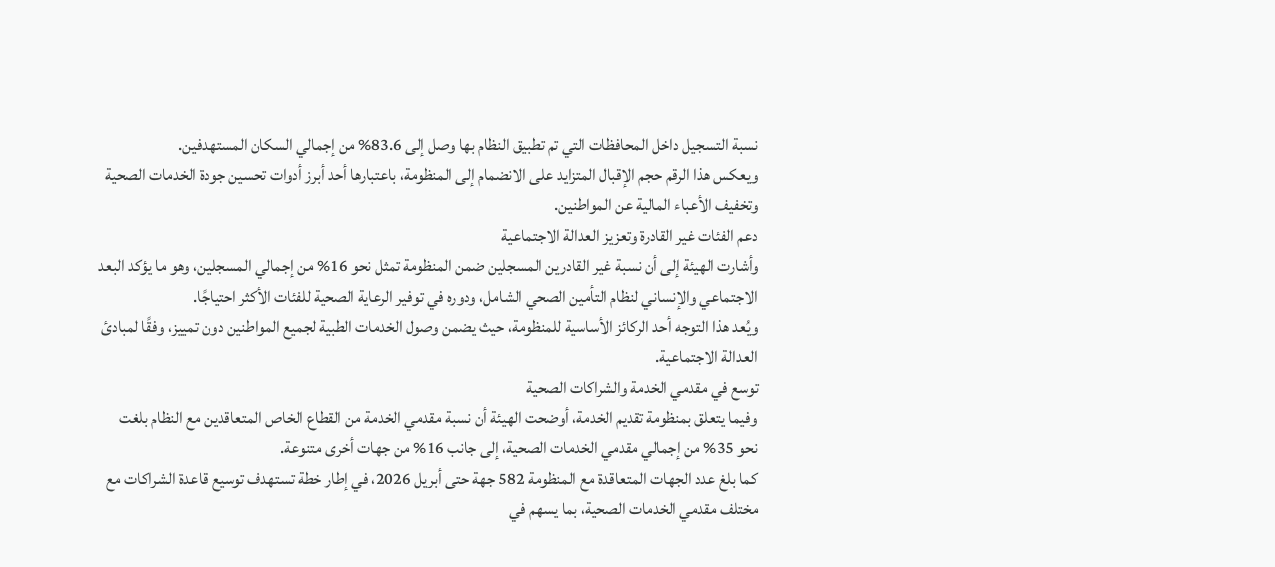نسبة التسجيل داخل المحافظات التي تم تطبيق النظام بها وصل إلى 83.6% من إجمالي السكان المستهدفين.
ويعكس هذا الرقم حجم الإقبال المتزايد على الانضمام إلى المنظومة، باعتبارها أحد أبرز أدوات تحسين جودة الخدمات الصحية وتخفيف الأعباء المالية عن المواطنين.
دعم الفئات غير القادرة وتعزيز العدالة الاجتماعية
وأشارت الهيئة إلى أن نسبة غير القادرين المسجلين ضمن المنظومة تمثل نحو 16% من إجمالي المسجلين، وهو ما يؤكد البعد الاجتماعي والإنساني لنظام التأمين الصحي الشامل، ودوره في توفير الرعاية الصحية للفئات الأكثر احتياجًا.
ويُعد هذا التوجه أحد الركائز الأساسية للمنظومة، حيث يضمن وصول الخدمات الطبية لجميع المواطنين دون تمييز، وفقًا لمبادئ العدالة الاجتماعية.
توسع في مقدمي الخدمة والشراكات الصحية
وفيما يتعلق بمنظومة تقديم الخدمة، أوضحت الهيئة أن نسبة مقدمي الخدمة من القطاع الخاص المتعاقدين مع النظام بلغت نحو 35% من إجمالي مقدمي الخدمات الصحية، إلى جانب 16% من جهات أخرى متنوعة.
كما بلغ عدد الجهات المتعاقدة مع المنظومة 582 جهة حتى أبريل 2026، في إطار خطة تستهدف توسيع قاعدة الشراكات مع مختلف مقدمي الخدمات الصحية، بما يسهم في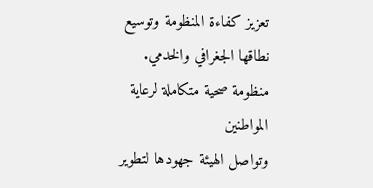تعزيز كفاءة المنظومة وتوسيع نطاقها الجغرافي والخدمي.
منظومة صحية متكاملة لرعاية المواطنين
وتواصل الهيئة جهودها لتطوير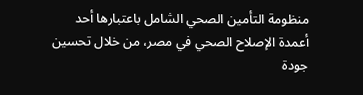منظومة التأمين الصحي الشامل باعتبارها أحد أعمدة الإصلاح الصحي في مصر، من خلال تحسين جودة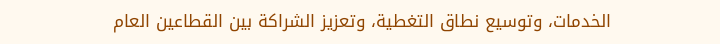الخدمات، وتوسيع نطاق التغطية، وتعزيز الشراكة بين القطاعين العام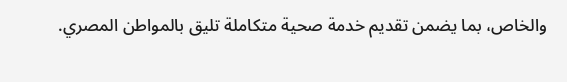والخاص، بما يضمن تقديم خدمة صحية متكاملة تليق بالمواطن المصري.